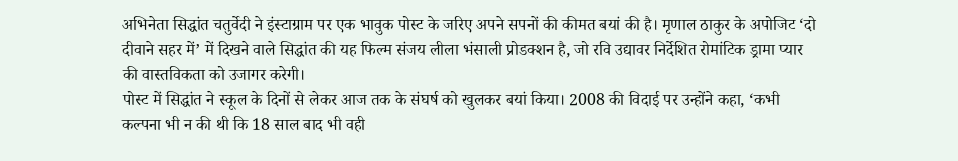अभिनेता सिद्धांत चतुर्वेदी ने इंस्टाग्राम पर एक भावुक पोस्ट के जरिए अपने सपनों की कीमत बयां की है। मृणाल ठाकुर के अपोजिट ‘दो दीवाने सहर में’ में दिखने वाले सिद्धांत की यह फिल्म संजय लीला भंसाली प्रोडक्शन है, जो रवि उद्यावर निर्देशित रोमांटिक ड्रामा प्यार की वास्तविकता को उजागर करेगी।
पोस्ट में सिद्धांत ने स्कूल के दिनों से लेकर आज तक के संघर्ष को खुलकर बयां किया। 2008 की विदाई पर उन्होंने कहा, ‘कभी कल्पना भी न की थी कि 18 साल बाद भी वही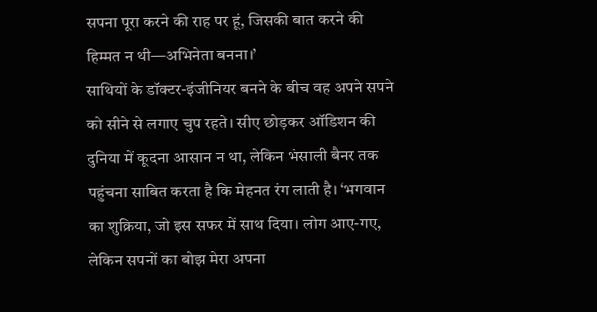सपना पूरा करने की राह पर हूं, जिसकी बात करने की हिम्मत न थी—अभिनेता बनना।’
साथियों के डॉक्टर-इंजीनियर बनने के बीच वह अपने सपने को सीने से लगाए चुप रहते। सीए छोड़कर ऑडिशन की दुनिया में कूदना आसान न था, लेकिन भंसाली बैनर तक पहुंचना साबित करता है कि मेहनत रंग लाती है। ‘भगवान का शुक्रिया, जो इस सफर में साथ दिया। लोग आए-गए, लेकिन सपनों का बोझ मेरा अपना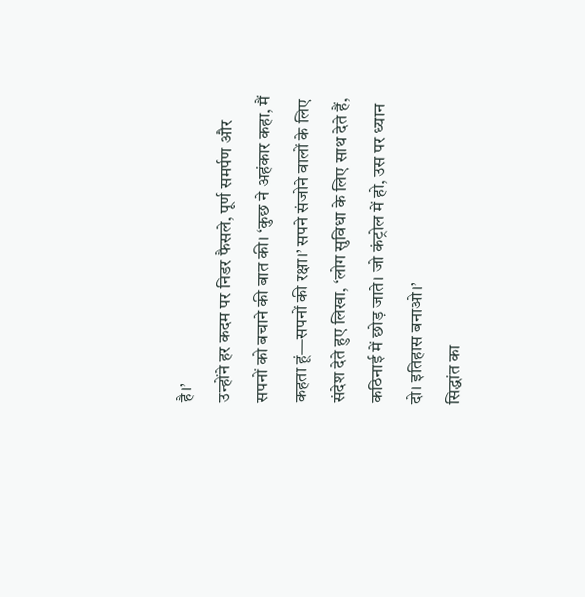है।’
उन्होंने हर कदम पर निडर फैसले, पूर्ण समर्पण और सपनों को बचाने की बात की। ‘कुछ ने अहंकार कहा, मैं कहता हूं—सपनों की रक्षा।’ सपने संजोने वालों के लिए संदेश देते हुए लिखा, ‘लोग सुविधा के लिए साथ देते हैं, कठिनाई में छोड़ जाते। जो कंट्रोल में हो, उस पर ध्यान दो। इतिहास बनाओ।’
सिद्धांत का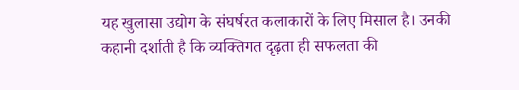यह खुलासा उद्योग के संघर्षरत कलाकारों के लिए मिसाल है। उनकी कहानी दर्शाती है कि व्यक्तिगत दृढ़ता ही सफलता की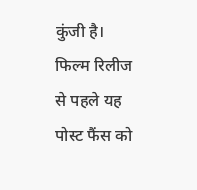कुंजी है। फिल्म रिलीज से पहले यह पोस्ट फैंस को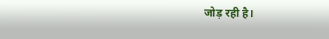जोड़ रही है।